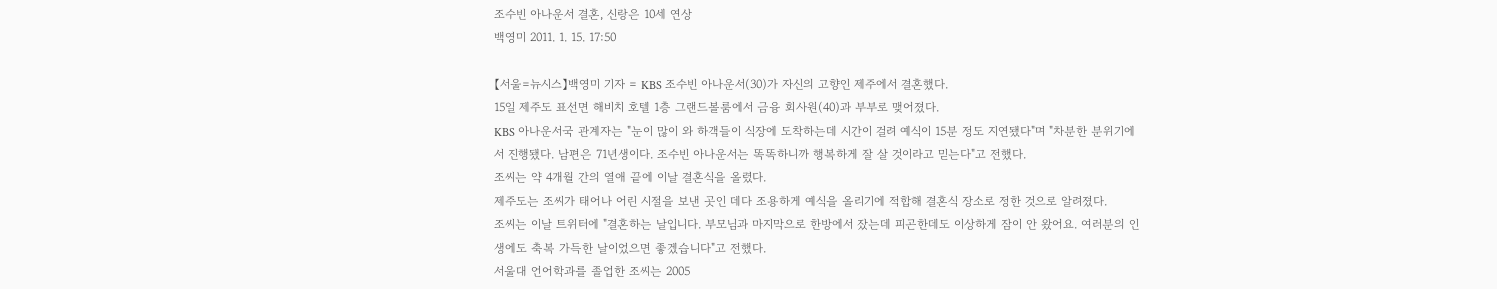조수빈 아나운서 결혼, 신랑은 10세 연상
백영미 2011. 1. 15. 17:50

【서울=뉴시스】백영미 기자 = KBS 조수빈 아나운서(30)가 자신의 고향인 제주에서 결혼했다.
15일 제주도 표선면 해비치 호텔 1층 그랜드볼룸에서 금융 회사원(40)과 부부로 맺어졌다.
KBS 아나운서국 관계자는 "눈이 많이 와 하객들이 식장에 도착하는데 시간이 걸려 예식이 15분 정도 지연됐다"며 "차분한 분위기에서 진행됐다. 남편은 71년생이다. 조수빈 아나운서는 똑똑하니까 행복하게 잘 살 것이라고 믿는다"고 전했다.
조씨는 약 4개월 간의 열애 끝에 이날 결혼식을 올렸다.
제주도는 조씨가 태어나 어린 시절을 보낸 곳인 데다 조용하게 예식을 올리기에 적합해 결혼식 장소로 정한 것으로 알려졌다.
조씨는 이날 트위터에 "결혼하는 날입니다. 부모님과 마지막으로 한방에서 잤는데 피곤한데도 이상하게 잠이 안 왔어요. 여러분의 인생에도 축복 가득한 날이었으면 좋겠습니다"고 전했다.
서울대 언어학과를 졸업한 조씨는 2005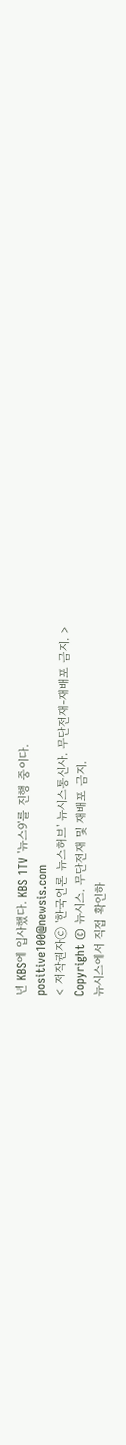년 KBS에 입사했다. KBS 1TV '뉴스9'를 진행 중이다.
positive100@newsis.com
< 저작권자ⓒ '한국언론 뉴스허브' 뉴시스통신사. 무단전재-재배포 금지. >
Copyright © 뉴시스. 무단전재 및 재배포 금지.
뉴시스에서 직접 확인하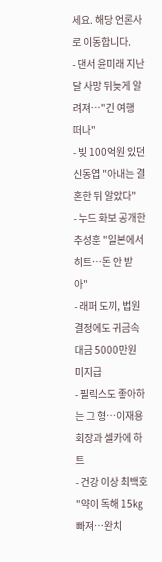세요. 해당 언론사로 이동합니다.
- 댄서 윤미래 지난달 사망 뒤늦게 알려져…"긴 여행 떠나"
- 빚 100억원 있던 신동엽 "아내는 결혼한 뒤 알았다"
- 누드 화보 공개한 추성훈 "일본에서 히트…돈 안 받아"
- 래퍼 도끼, 법원 결정에도 귀금속 대금 5000만원 미지급
- 필릭스도 좋아하는 그 형…이재용 회장과 셀카에 하트
- 건강 이상 최백호 "약이 독해 15㎏ 빠져…완치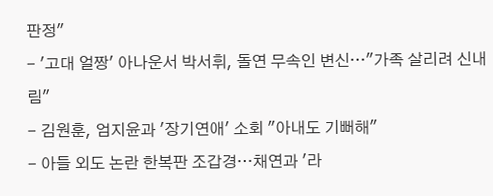판정"
- '고대 얼짱' 아나운서 박서휘, 돌연 무속인 변신…"가족 살리려 신내림"
- 김원훈, 엄지윤과 '장기연애' 소회 "아내도 기뻐해"
- 아들 외도 논란 한복판 조갑경…채연과 '라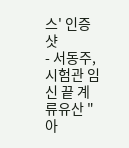스' 인증샷
- 서동주, 시험관 임신 끝 계류유산 "아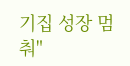기집 성장 멈춰"